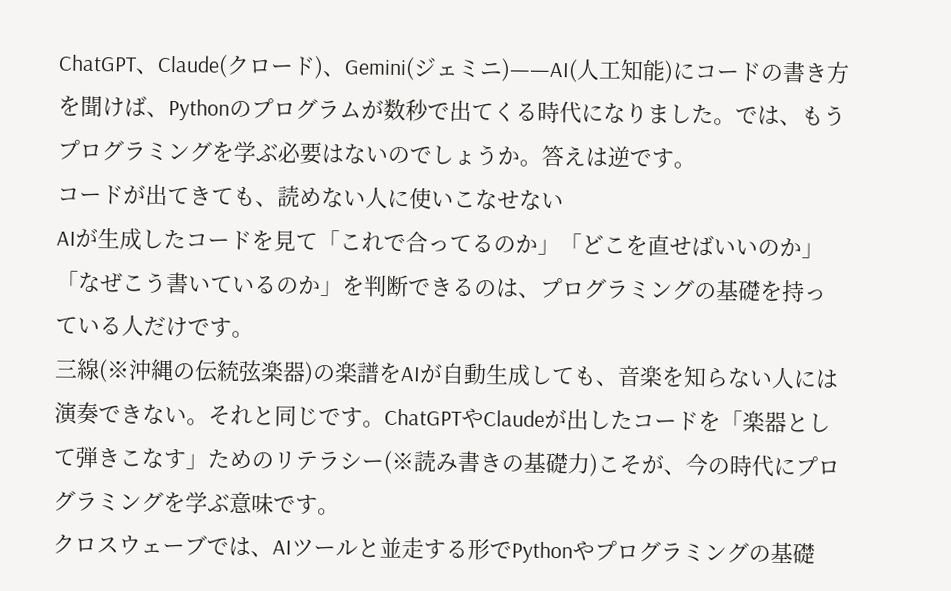ChatGPT、Claude(クロード)、Gemini(ジェミニ)——AI(人工知能)にコードの書き方を聞けば、Pythonのプログラムが数秒で出てくる時代になりました。では、もうプログラミングを学ぶ必要はないのでしょうか。答えは逆です。
コードが出てきても、読めない人に使いこなせない
AIが生成したコードを見て「これで合ってるのか」「どこを直せばいいのか」「なぜこう書いているのか」を判断できるのは、プログラミングの基礎を持っている人だけです。
三線(※沖縄の伝統弦楽器)の楽譜をAIが自動生成しても、音楽を知らない人には演奏できない。それと同じです。ChatGPTやClaudeが出したコードを「楽器として弾きこなす」ためのリテラシー(※読み書きの基礎力)こそが、今の時代にプログラミングを学ぶ意味です。
クロスウェーブでは、AIツールと並走する形でPythonやプログラミングの基礎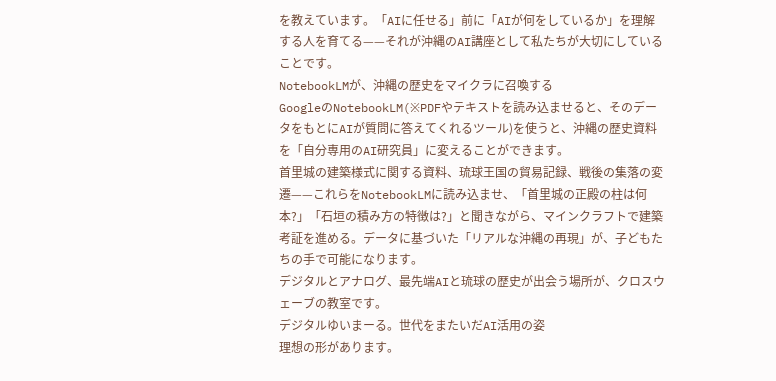を教えています。「AIに任せる」前に「AIが何をしているか」を理解する人を育てる——それが沖縄のAI講座として私たちが大切にしていることです。
NotebookLMが、沖縄の歴史をマイクラに召喚する
GoogleのNotebookLM(※PDFやテキストを読み込ませると、そのデータをもとにAIが質問に答えてくれるツール)を使うと、沖縄の歴史資料を「自分専用のAI研究員」に変えることができます。
首里城の建築様式に関する資料、琉球王国の貿易記録、戦後の集落の変遷——これらをNotebookLMに読み込ませ、「首里城の正殿の柱は何本?」「石垣の積み方の特徴は?」と聞きながら、マインクラフトで建築考証を進める。データに基づいた「リアルな沖縄の再現」が、子どもたちの手で可能になります。
デジタルとアナログ、最先端AIと琉球の歴史が出会う場所が、クロスウェーブの教室です。
デジタルゆいまーる。世代をまたいだAI活用の姿
理想の形があります。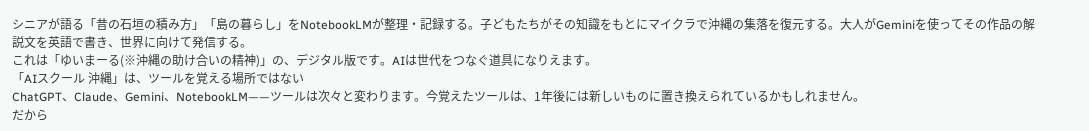シニアが語る「昔の石垣の積み方」「島の暮らし」をNotebookLMが整理・記録する。子どもたちがその知識をもとにマイクラで沖縄の集落を復元する。大人がGeminiを使ってその作品の解説文を英語で書き、世界に向けて発信する。
これは「ゆいまーる(※沖縄の助け合いの精神)」の、デジタル版です。AIは世代をつなぐ道具になりえます。
「AIスクール 沖縄」は、ツールを覚える場所ではない
ChatGPT、Claude、Gemini、NotebookLM——ツールは次々と変わります。今覚えたツールは、1年後には新しいものに置き換えられているかもしれません。
だから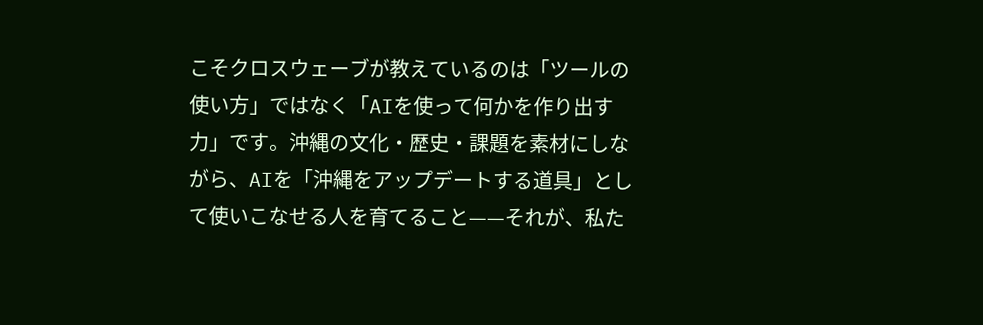こそクロスウェーブが教えているのは「ツールの使い方」ではなく「AIを使って何かを作り出す力」です。沖縄の文化・歴史・課題を素材にしながら、AIを「沖縄をアップデートする道具」として使いこなせる人を育てること——それが、私た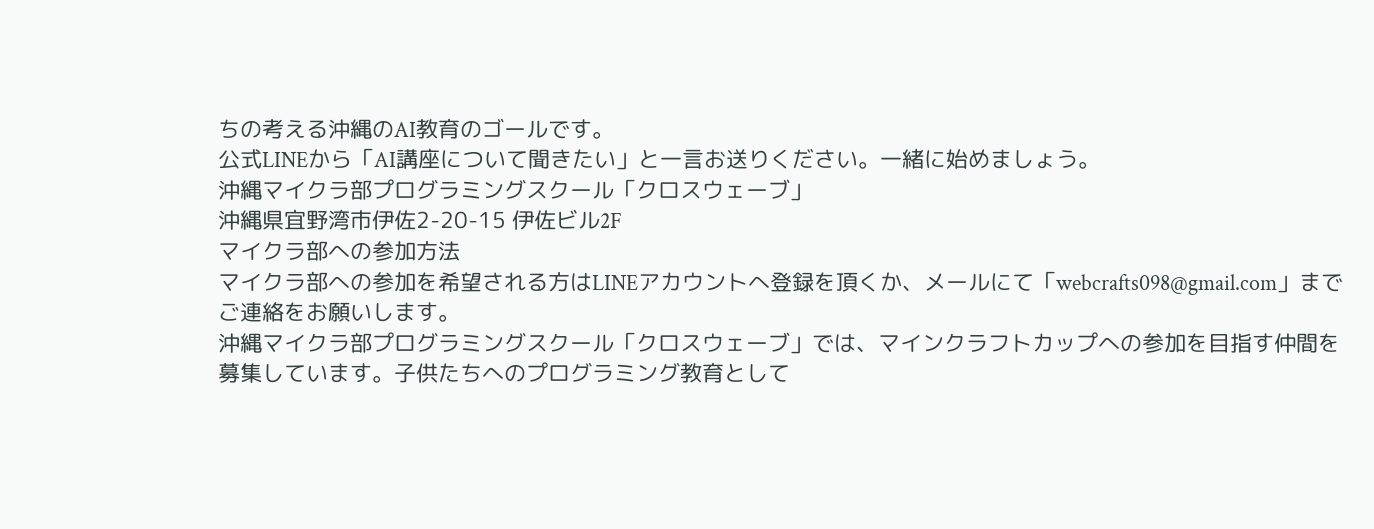ちの考える沖縄のAI教育のゴールです。
公式LINEから「AI講座について聞きたい」と一言お送りください。一緒に始めましょう。
沖縄マイクラ部プログラミングスクール「クロスウェーブ」
沖縄県宜野湾市伊佐2-20-15 伊佐ビル2F
マイクラ部への参加方法
マイクラ部への参加を希望される方はLINEアカウントへ登録を頂くか、メールにて「webcrafts098@gmail.com」までご連絡をお願いします。
沖縄マイクラ部プログラミングスクール「クロスウェーブ」では、マインクラフトカップへの参加を目指す仲間を募集しています。子供たちへのプログラミング教育として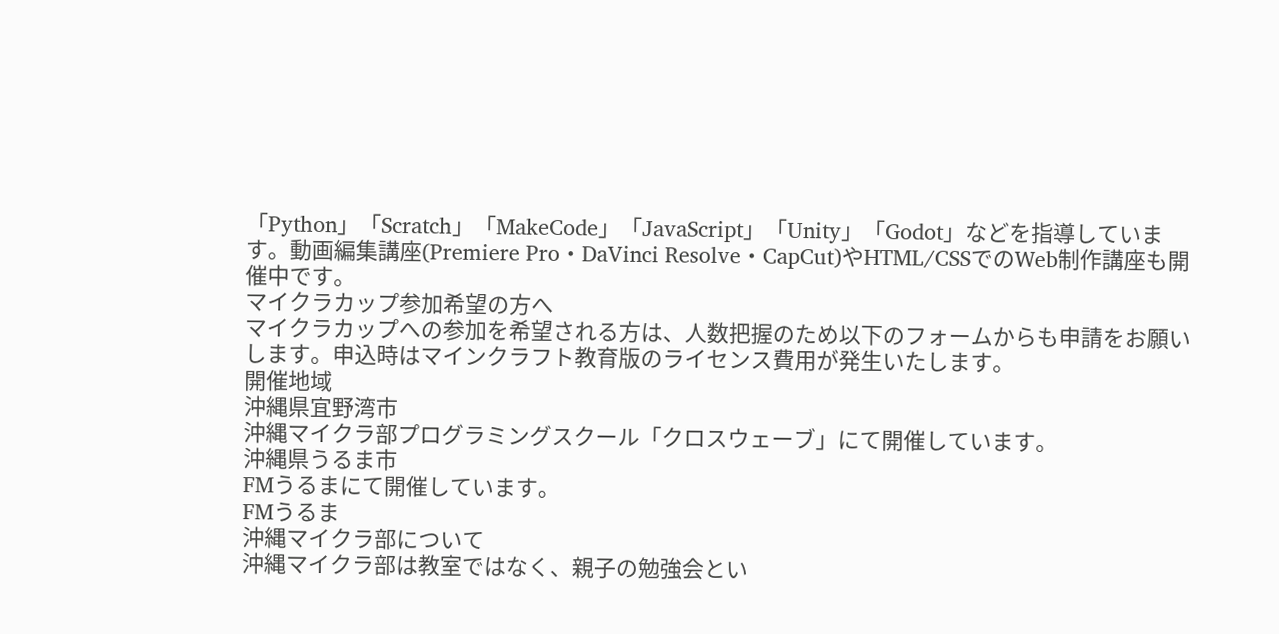「Python」「Scratch」「MakeCode」「JavaScript」「Unity」「Godot」などを指導しています。動画編集講座(Premiere Pro・DaVinci Resolve・CapCut)やHTML/CSSでのWeb制作講座も開催中です。
マイクラカップ参加希望の方へ
マイクラカップへの参加を希望される方は、人数把握のため以下のフォームからも申請をお願いします。申込時はマインクラフト教育版のライセンス費用が発生いたします。
開催地域
沖縄県宜野湾市
沖縄マイクラ部プログラミングスクール「クロスウェーブ」にて開催しています。
沖縄県うるま市
FMうるまにて開催しています。
FMうるま
沖縄マイクラ部について
沖縄マイクラ部は教室ではなく、親子の勉強会とい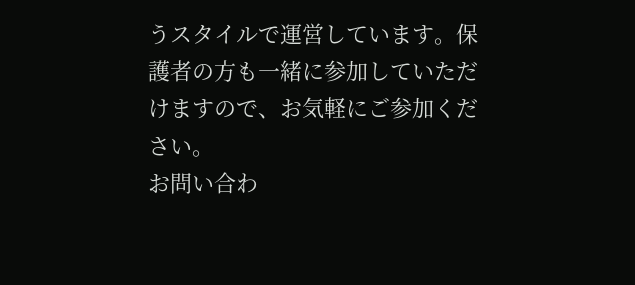うスタイルで運営しています。保護者の方も一緒に参加していただけますので、お気軽にご参加ください。
お問い合わ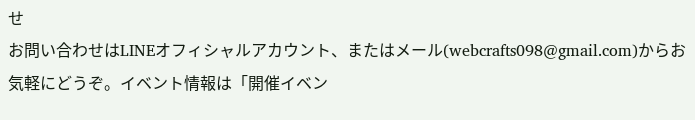せ
お問い合わせはLINEオフィシャルアカウント、またはメール(webcrafts098@gmail.com)からお気軽にどうぞ。イベント情報は「開催イベン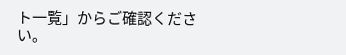ト一覧」からご確認ください。